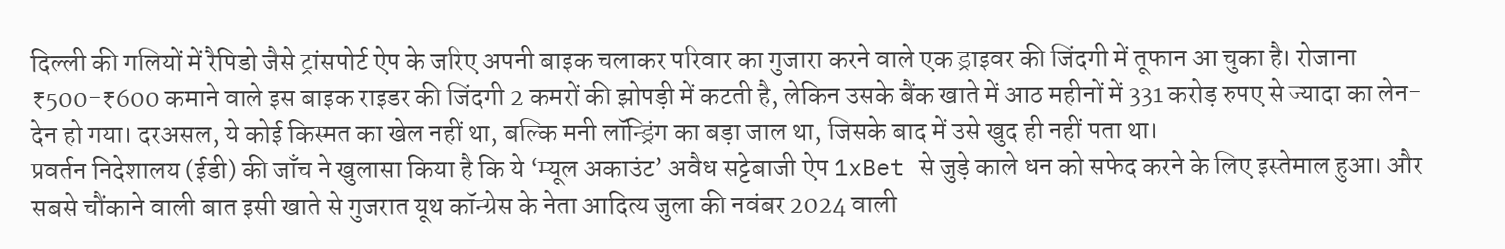दिल्ली की गलियों में रैपिडो जैसे ट्रांसपोर्ट ऐप के जरिए अपनी बाइक चलाकर परिवार का गुजारा करने वाले एक ड्राइवर की जिंदगी में तूफान आ चुका है। रोजाना ₹500-₹600 कमाने वाले इस बाइक राइडर की जिंदगी 2 कमरों की झोपड़ी में कटती है, लेकिन उसके बैंक खाते में आठ महीनों में 331 करोड़ रुपए से ज्यादा का लेन-देन हो गया। दरअसल, ये कोई किस्मत का खेल नहीं था, बल्कि मनी लॉन्ड्रिंग का बड़ा जाल था, जिसके बाद में उसे खुद ही नहीं पता था।
प्रवर्तन निदेशालय (ईडी) की जाँच ने खुलासा किया है कि ये ‘म्यूल अकाउंट’ अवैध सट्टेबाजी ऐप 1xBet से जुड़े काले धन को सफेद करने के लिए इस्तेमाल हुआ। और सबसे चौंकाने वाली बात इसी खाते से गुजरात यूथ कॉन्ग्रेस के नेता आदित्य जुला की नवंबर 2024 वाली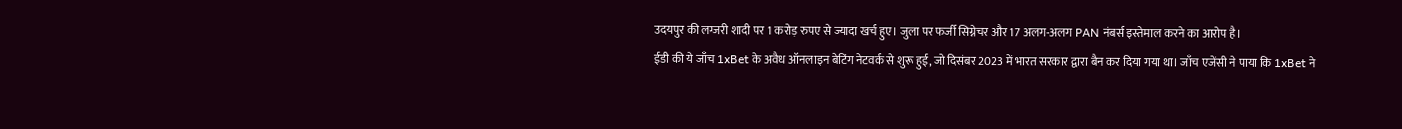उदयपुर की लग्जरी शादी पर 1 करोड़ रुपए से ज्यादा खर्च हुए। जुला पर फर्जी सिग्नेचर और 17 अलग-अलग PAN नंबर्स इस्तेमाल करने का आरोप है।
ईडी की ये जाँच 1xBet के अवैध ऑनलाइन बेटिंग नेटवर्क से शुरू हुई, जो दिसंबर 2023 में भारत सरकार द्वारा बैन कर दिया गया था। जाँच एजेंसी ने पाया कि 1xBet ने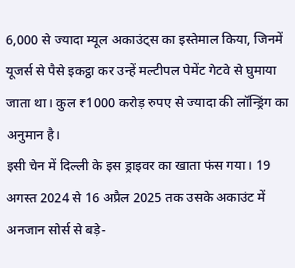6,000 से ज्यादा म्यूल अकाउंट्स का इस्तेमाल किया, जिनमें यूजर्स से पैसे इकट्ठा कर उन्हें मल्टीपल पेमेंट गेटवे से घुमाया जाता था। कुल ₹1000 करोड़ रुपए से ज्यादा की लॉन्ड्रिंग का अनुमान है।
इसी चेन में दिल्ली के इस ड्राइवर का खाता फंस गया। 19 अगस्त 2024 से 16 अप्रैल 2025 तक उसके अकाउंट में अनजान सोर्स से बड़े-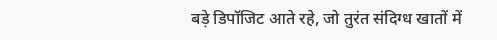बड़े डिपॉजिट आते रहे, जो तुरंत संदिग्ध खातों में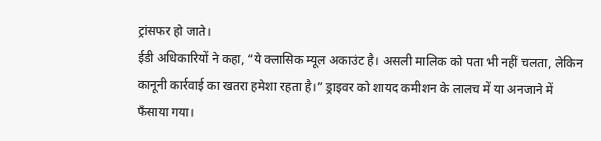ट्रांसफर हो जाते।
ईडी अधिकारियों ने कहा, “ये क्लासिक म्यूल अकाउंट है। असली मालिक को पता भी नहीं चलता, लेकिन कानूनी कार्रवाई का खतरा हमेशा रहता है।” ड्राइवर को शायद कमीशन के लालच में या अनजाने में फँसाया गया।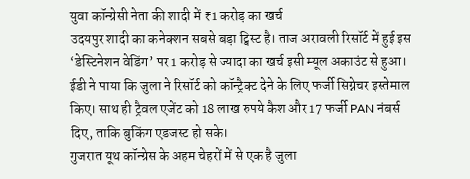युवा कॉन्ग्रेसी नेता की शादी में ₹1 करोड़ का खर्च
उदयपुर शादी का कनेक्शन सबसे बड़ा ट्विस्ट है। ताज अरावली रिसॉर्ट में हुई इस ‘डेस्टिनेशन वेडिंग’ पर 1 करोड़ से ज्यादा का खर्च इसी म्यूल अकाउंट से हुआ। ईडी ने पाया कि जुला ने रिसॉर्ट को कॉन्ट्रैक्ट देने के लिए फर्जी सिग्नेचर इस्तेमाल किए। साथ ही ट्रैवल एजेंट को 18 लाख रुपये कैश और 17 फर्जी PAN नंबर्स दिए, ताकि बुकिंग एडजस्ट हो सके।
गुजरात यूथ कॉन्ग्रेस के अहम चेहरों में से एक है जुला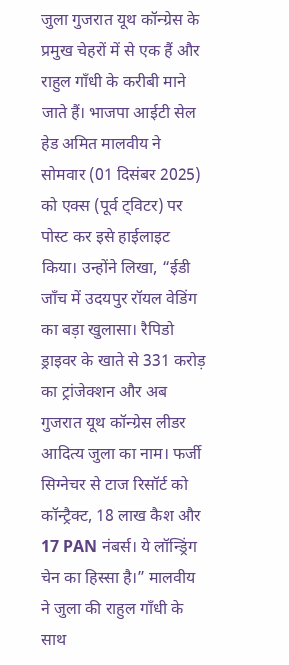जुला गुजरात यूथ कॉन्ग्रेस के प्रमुख चेहरों में से एक हैं और राहुल गाँधी के करीबी माने जाते हैं। भाजपा आईटी सेल हेड अमित मालवीय ने सोमवार (01 दिसंबर 2025) को एक्स (पूर्व ट्विटर) पर पोस्ट कर इसे हाईलाइट किया। उन्होंने लिखा, “ईडी जाँच में उदयपुर रॉयल वेडिंग का बड़ा खुलासा। रैपिडो ड्राइवर के खाते से 331 करोड़ का ट्रांजेक्शन और अब गुजरात यूथ कॉन्ग्रेस लीडर आदित्य जुला का नाम। फर्जी सिग्नेचर से टाज रिसॉर्ट को कॉन्ट्रैक्ट, 18 लाख कैश और 17 PAN नंबर्स। ये लॉन्ड्रिंग चेन का हिस्सा है।” मालवीय ने जुला की राहुल गाँधी के साथ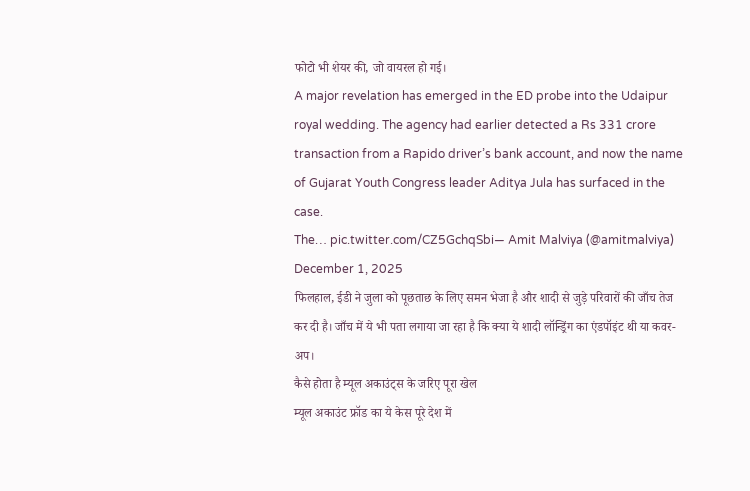फोटो भी शेयर की, जो वायरल हो गई।
A major revelation has emerged in the ED probe into the Udaipur royal wedding. The agency had earlier detected a Rs 331 crore transaction from a Rapido driver’s bank account, and now the name of Gujarat Youth Congress leader Aditya Jula has surfaced in the case.
The… pic.twitter.com/CZ5GchqSbi— Amit Malviya (@amitmalviya) December 1, 2025
फिलहाल, ईडी ने जुला को पूछताछ के लिए समन भेजा है और शादी से जुड़े परिवारों की जाँच तेज कर दी है। जाँच में ये भी पता लगाया जा रहा है कि क्या ये शादी लॉन्ड्रिंग का एंडपॉइंट थी या कवर-अप।
कैसे होता है म्यूल अकाउंट्स के जरिए पूरा खेल
म्यूल अकाउंट फ्रॉड का ये केस पूरे देश में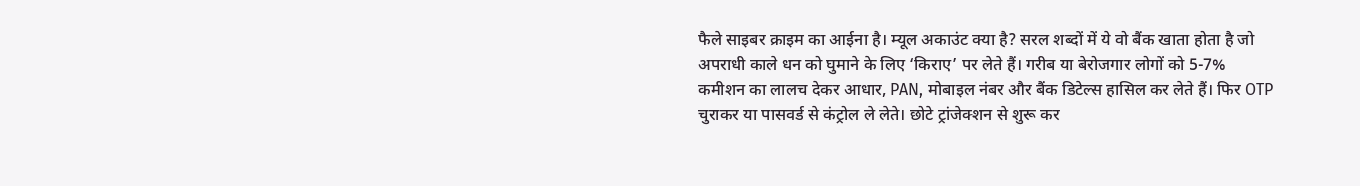फैले साइबर क्राइम का आईना है। म्यूल अकाउंट क्या है? सरल शब्दों में ये वो बैंक खाता होता है जो अपराधी काले धन को घुमाने के लिए ‘किराए’ पर लेते हैं। गरीब या बेरोजगार लोगों को 5-7% कमीशन का लालच देकर आधार, PAN, मोबाइल नंबर और बैंक डिटेल्स हासिल कर लेते हैं। फिर OTP चुराकर या पासवर्ड से कंट्रोल ले लेते। छोटे ट्रांजेक्शन से शुरू कर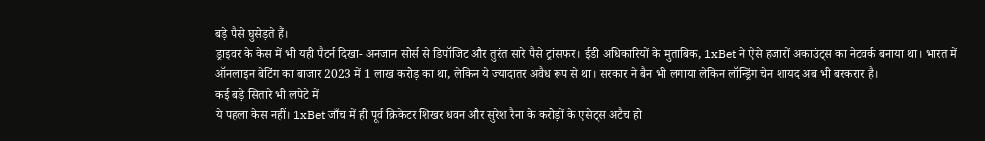बड़े पैसे घुसेड़ते हैं।
ड्राइवर के केस में भी यही पैटर्न दिखा- अनजान सोर्स से डिपॉजिट और तुरंत सारे पैसे ट्रांसफर। ईडी अधिकारियों के मुताबिक, 1xBet ने ऐसे हजारों अकाउंट्स का नेटवर्क बनाया था। भारत में ऑनलाइन बेटिंग का बाजार 2023 में 1 लाख करोड़ का था, लेकिन ये ज्यादातर अवैध रूप से था। सरकार ने बैन भी लगाया लेकिन लॉन्ड्रिंग चेन शायद अब भी बरकरार है।
कई बड़े सितारे भी लपेटे में
ये पहला केस नहीं। 1xBet जाँच में ही पूर्व क्रिकेटर शिखर धवन और सुरेश रैना के करोड़ों के एसेट्स अटैच हो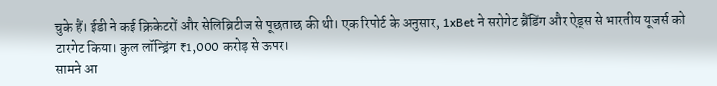चुके हैं। ईडी ने कई क्रिकेटरों और सेलिब्रिटीज से पूछताछ की थी। एक रिपोर्ट के अनुसार, 1xBet ने सरोगेट ब्रैंडिंग और ऐड्स से भारतीय यूजर्स को टारगेट किया। कुल लॉन्ड्रिंग ₹1,000 करोड़ से ऊपर।
सामने आ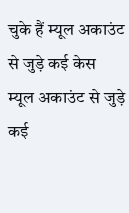चुके हैं म्यूल अकाउंट से जुड़े कई केस
म्यूल अकाउंट से जुड़े कई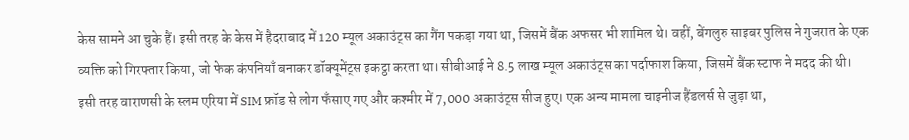केस सामने आ चुके हैं। इसी तरह के केस में हैदराबाद में 120 म्यूल अकाउंट्स का गैंग पकड़ा गया था, जिसमें बैंक अफसर भी शामिल थे। वहीं, बेंगलुरु साइबर पुलिस ने गुजरात के एक व्यक्ति को गिरफ्तार किया, जो फेक कंपनियाँ बनाकर डॉक्यूमेंट्स इकट्ठा करता था। सीबीआई ने 8.5 लाख म्यूल अकाउंट्स का पर्दाफाश किया, जिसमें बैंक स्टाफ ने मदद की थी।
इसी तरह वाराणसी के स्लम एरिया में SIM फ्रॉड से लोग फँसाए गए और कश्मीर में 7,000 अकाउंट्स सीज हुए। एक अन्य मामला चाइनीज हैंडलर्स से जुड़ा था,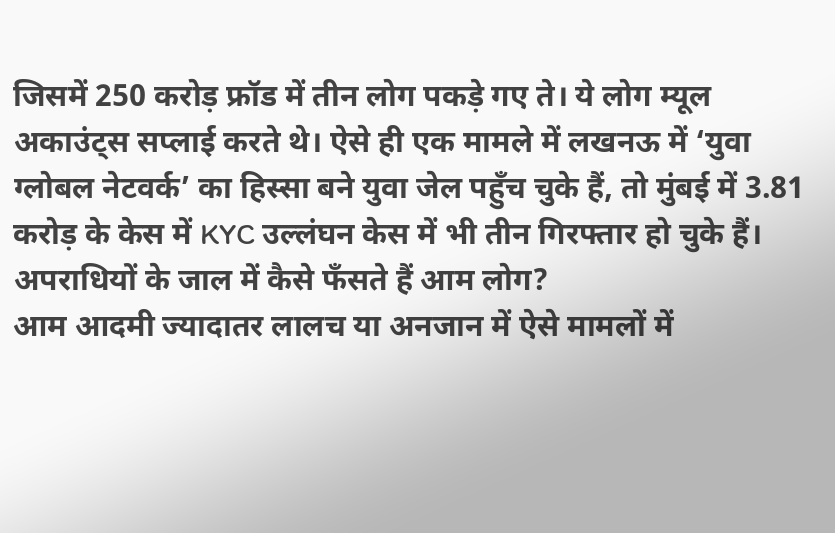जिसमें 250 करोड़ फ्रॉड में तीन लोग पकड़े गए ते। ये लोग म्यूल अकाउंट्स सप्लाई करते थे। ऐसे ही एक मामले में लखनऊ में ‘युवा ग्लोबल नेटवर्क’ का हिस्सा बने युवा जेल पहुँच चुके हैं, तो मुंबई में 3.81 करोड़ के केस में KYC उल्लंघन केस में भी तीन गिरफ्तार हो चुके हैं।
अपराधियों के जाल में कैसे फँसते हैं आम लोग?
आम आदमी ज्यादातर लालच या अनजान में ऐसे मामलों में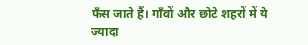फँस जाते हैं। गाँवों और छोटे शहरों में ये ज्यादा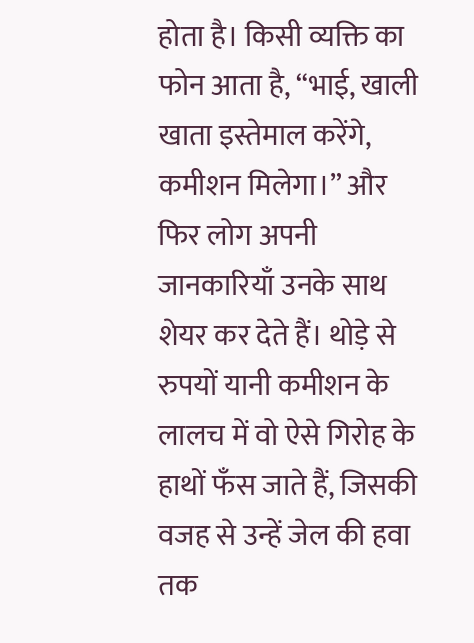होता है। किसी व्यक्ति का फोन आता है, “भाई, खाली खाता इस्तेमाल करेंगे, कमीशन मिलेगा।” और फिर लोग अपनी जानकारियाँ उनके साथ शेयर कर देते हैं। थोड़े से रुपयों यानी कमीशन के लालच में वो ऐसे गिरोह के हाथों फँस जाते हैं, जिसकी वजह से उन्हें जेल की हवा तक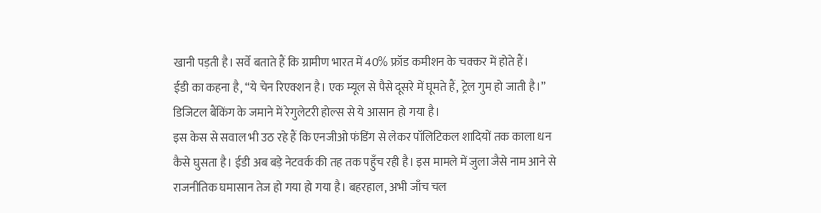खानी पड़ती है। सर्वे बताते हैं कि ग्रामीण भारत में 40% फ्रॉड कमीशन के चक्कर में होते हैं।
ईडी का कहना है, “ये चेन रिएक्शन है। एक म्यूल से पैसे दूसरे में घूमते हैं, ट्रेल गुम हो जाती है।” डिजिटल बैंकिंग के जमाने में रेगुलेटरी होल्स से ये आसान हो गया है।
इस केस से सवाल भी उठ रहे हैं कि एनजीओ फंडिंग से लेकर पॉलिटिकल शादियों तक काला धन कैसे घुसता है। ईडी अब बड़े नेटवर्क की तह तक पहुँच रही है। इस मामले में जुला जैसे नाम आने से राजनीतिक घमासान तेज हो गया हो गया है। बहरहाल, अभी जाँच चल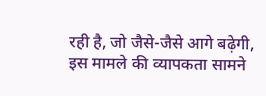रही है, जो जैसे-जैसे आगे बढ़ेगी, इस मामले की व्यापकता सामने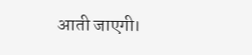आती जाएगी।